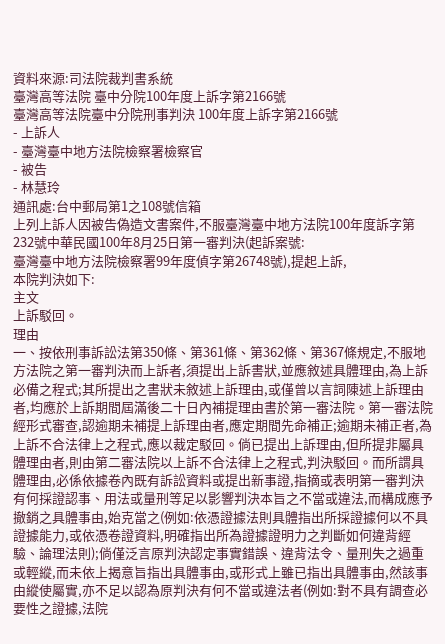資料來源:司法院裁判書系統
臺灣高等法院 臺中分院100年度上訴字第2166號
臺灣高等法院臺中分院刑事判決 100年度上訴字第2166號
- 上訴人
- 臺灣臺中地方法院檢察署檢察官
- 被告
- 林慧玲
通訊處:台中郵局第1之108號信箱
上列上訴人因被告偽造文書案件,不服臺灣臺中地方法院100年度訴字第232號中華民國100年8月25日第一審判決(起訴案號:
臺灣臺中地方法院檢察署99年度偵字第26748號),提起上訴,
本院判決如下:
主文
上訴駁回。
理由
一、按依刑事訴訟法第350條、第361條、第362條、第367條規定,不服地方法院之第一審判決而上訴者,須提出上訴書狀,並應敘述具體理由,為上訴必備之程式;其所提出之書狀未敘述上訴理由,或僅曾以言詞陳述上訴理由者,均應於上訴期間屆滿後二十日內補提理由書於第一審法院。第一審法院經形式審查,認逾期未補提上訴理由者,應定期間先命補正;逾期未補正者,為上訴不合法律上之程式,應以裁定駁回。倘已提出上訴理由,但所提非屬具體理由者,則由第二審法院以上訴不合法律上之程式,判決駁回。而所謂具體理由,必係依據卷內既有訴訟資料或提出新事證,指摘或表明第一審判決有何採證認事、用法或量刑等足以影響判決本旨之不當或違法,而構成應予撤銷之具體事由,始克當之(例如:依憑證據法則具體指出所採證據何以不具證據能力,或依憑卷證資料,明確指出所為證據證明力之判斷如何違背經驗、論理法則);倘僅泛言原判決認定事實錯誤、違背法令、量刑失之過重或輕縱,而未依上揭意旨指出具體事由,或形式上雖已指出具體事由,然該事由縱使屬實,亦不足以認為原判決有何不當或違法者(例如:對不具有調查必要性之證據,法院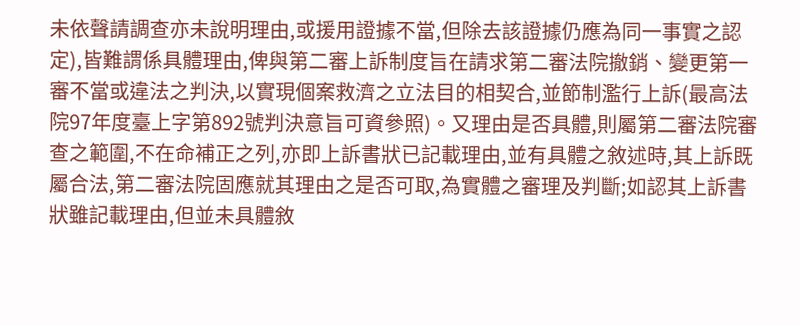未依聲請調查亦未說明理由,或援用證據不當,但除去該證據仍應為同一事實之認定),皆難謂係具體理由,俾與第二審上訴制度旨在請求第二審法院撤銷、變更第一審不當或違法之判決,以實現個案救濟之立法目的相契合,並節制濫行上訴(最高法院97年度臺上字第892號判決意旨可資參照)。又理由是否具體,則屬第二審法院審查之範圍,不在命補正之列,亦即上訴書狀已記載理由,並有具體之敘述時,其上訴既屬合法,第二審法院固應就其理由之是否可取,為實體之審理及判斷;如認其上訴書狀雖記載理由,但並未具體敘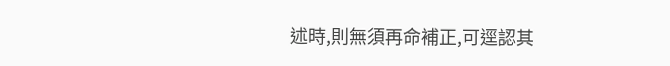述時,則無須再命補正,可逕認其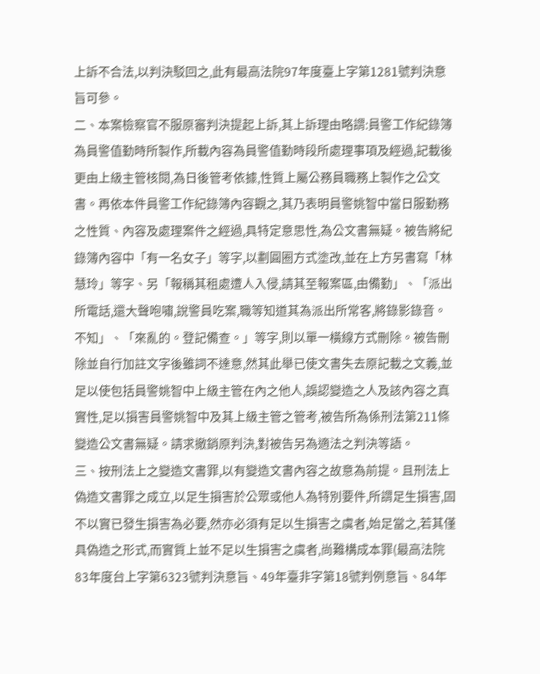上訴不合法,以判決駁回之,此有最高法院97年度臺上字第1281號判決意旨可參。
二、本案檢察官不服原審判決提起上訴,其上訴理由略謂:員警工作紀錄簿為員警值勤時所製作,所載內容為員警值勤時段所處理事項及經過,記載後更由上級主管核閱,為日後管考依據,性質上屬公務員職務上製作之公文書。再依本件員警工作紀錄簿內容觀之,其乃表明員警姚智中當日服勤務之性質、內容及處理案件之經過,具特定意思性,為公文書無疑。被告將紀錄簿內容中「有一名女子」等字,以劃圓圈方式塗改,並在上方另書寫「林慧玲」等字、另「報稱其租處遭人入侵,請其至報案區,由備勤」、「派出所電話,還大聲咆嘯,說警員吃案,職等知道其為派出所常客,將錄影錄音。不知」、「來亂的。登記備查。」等字,則以單一橫線方式刪除。被告刪除並自行加註文字後雖詞不達意,然其此舉已使文書失去原記載之文義,並足以使包括員警姚智中上級主管在內之他人,誤認變造之人及該內容之真實性,足以損害員警姚智中及其上級主管之管考,被告所為係刑法第211條變造公文書無疑。請求撤銷原判決,對被告另為適法之判決等語。
三、按刑法上之變造文書罪,以有變造文書內容之故意為前提。且刑法上偽造文書罪之成立,以足生損害於公眾或他人為特別要件,所謂足生損害,固不以實已發生損害為必要,然亦必須有足以生損害之虞者,始足當之,若其僅具偽造之形式,而實質上並不足以生損害之虞者,尚難構成本罪(最高法院83年度台上字第6323號判決意旨、49年臺非字第18號判例意旨、84年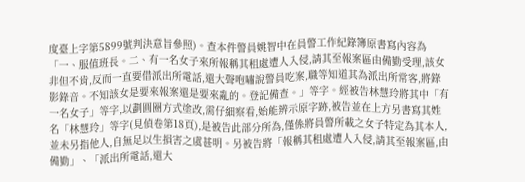度臺上字第5899號判決意旨參照)。查本件警員姚智中在員警工作紀錄簿原書寫內容為「一、服值班長。二、有一名女子來所報稱其租處遭人入侵,請其至報案區由備勤受理,該女非但不肯,反而一直要借派出所電話,還大聲咆嘯說警員吃案,職等知道其為派出所常客,將錄影錄音。不知該女是要來報案還是要來亂的。登記備查。」等字。經被告林慧玲將其中「有一名女子」等字,以劃圓圈方式塗改,需仔細察看,始能辨示原字跡,被告並在上方另書寫其姓名「林慧玲」等字(見偵卷第18頁),是被告此部分所為,僅係將員警所載之女子特定為其本人,並未另指他人,自無足以生損害之虞甚明。另被告將「報稱其租處遭人入侵,請其至報案區,由備勤」、「派出所電話,還大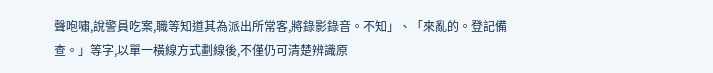聲咆嘯,說警員吃案,職等知道其為派出所常客,將錄影錄音。不知」、「來亂的。登記備查。」等字,以單一橫線方式劃線後,不僅仍可清楚辨識原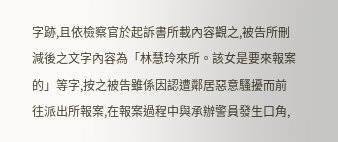字跡,且依檢察官於起訴書所載內容觀之,被告所刪減後之文字內容為「林慧玲來所。該女是要來報案的」等字,按之被告雖係因認遭鄰居惡意騷擾而前往派出所報案,在報案過程中與承辦警員發生口角,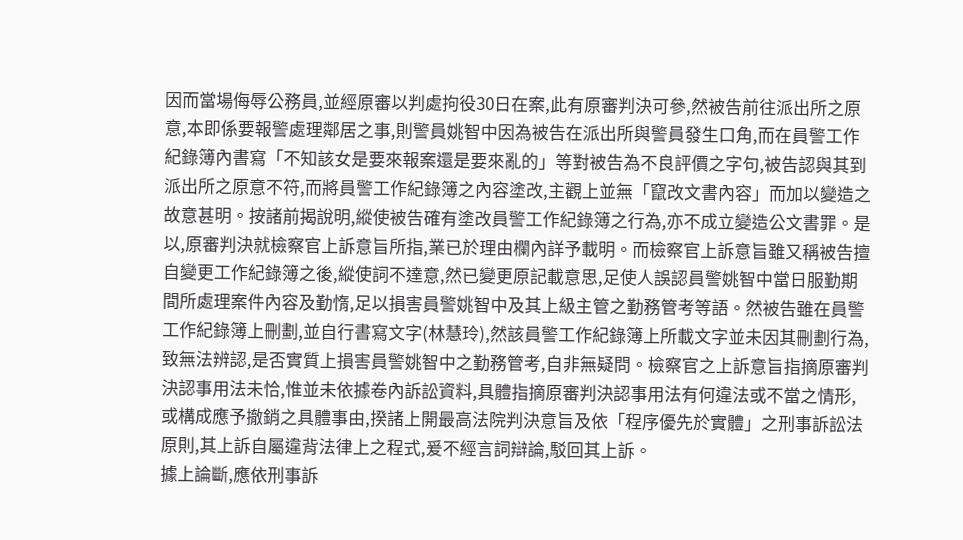因而當場侮辱公務員,並經原審以判處拘役30日在案,此有原審判決可參,然被告前往派出所之原意,本即係要報警處理鄰居之事,則警員姚智中因為被告在派出所與警員發生口角,而在員警工作紀錄簿內書寫「不知該女是要來報案還是要來亂的」等對被告為不良評價之字句,被告認與其到派出所之原意不符,而將員警工作紀錄簿之內容塗改,主觀上並無「竄改文書內容」而加以變造之故意甚明。按諸前揭說明,縱使被告確有塗改員警工作紀錄簿之行為,亦不成立變造公文書罪。是以,原審判決就檢察官上訴意旨所指,業已於理由欄內詳予載明。而檢察官上訴意旨雖又稱被告擅自變更工作紀錄簿之後,縱使詞不達意,然已變更原記載意思,足使人誤認員警姚智中當日服勤期間所處理案件內容及勤惰,足以損害員警姚智中及其上級主管之勤務管考等語。然被告雖在員警工作紀錄簿上刪劃,並自行書寫文字(林慧玲),然該員警工作紀錄簿上所載文字並未因其刪劃行為,致無法辨認,是否實質上損害員警姚智中之勤務管考,自非無疑問。檢察官之上訴意旨指摘原審判決認事用法未恰,惟並未依據卷內訴訟資料,具體指摘原審判決認事用法有何違法或不當之情形,或構成應予撤銷之具體事由,揆諸上開最高法院判決意旨及依「程序優先於實體」之刑事訴訟法原則,其上訴自屬違背法律上之程式,爰不經言詞辯論,駁回其上訴。
據上論斷,應依刑事訴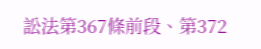訟法第367條前段、第372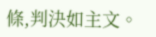條,判決如主文。